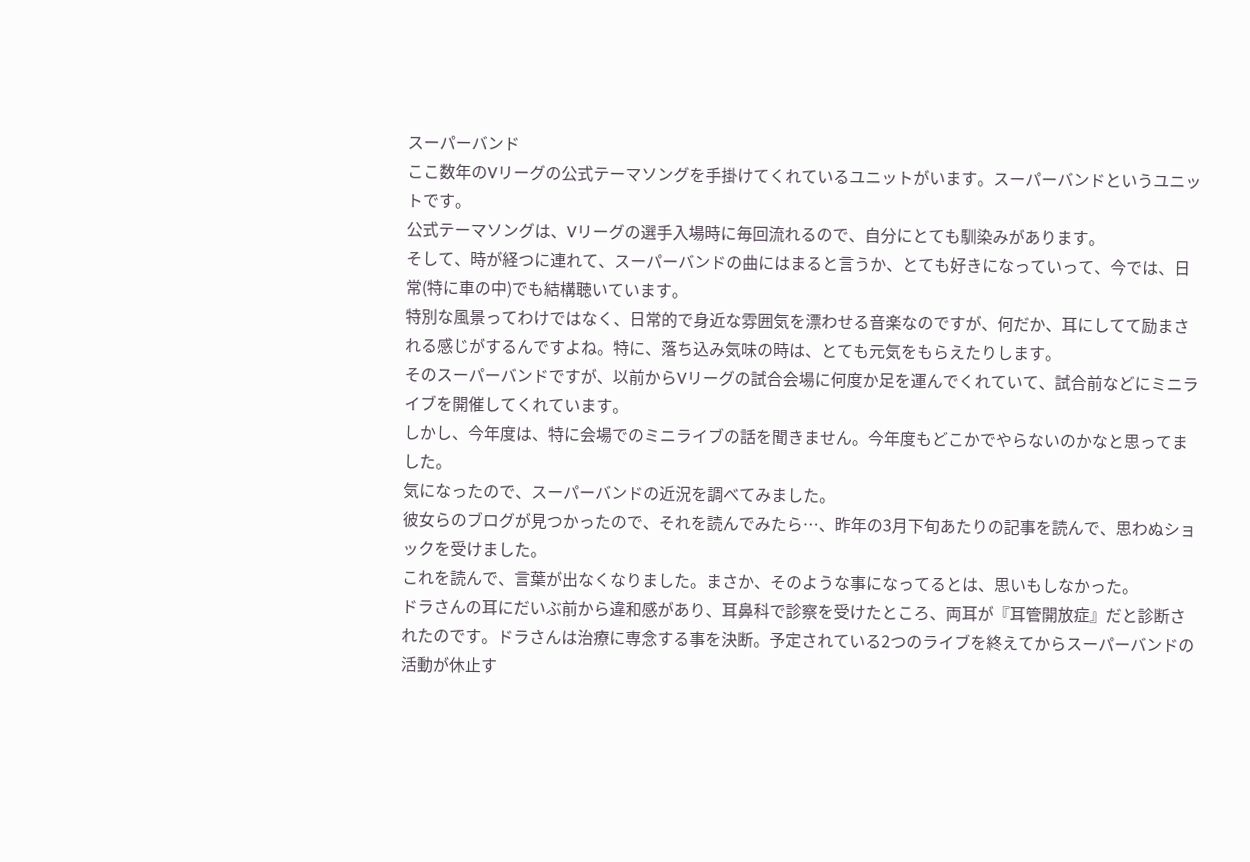スーパーバンド
ここ数年のVリーグの公式テーマソングを手掛けてくれているユニットがいます。スーパーバンドというユニットです。
公式テーマソングは、Vリーグの選手入場時に毎回流れるので、自分にとても馴染みがあります。
そして、時が経つに連れて、スーパーバンドの曲にはまると言うか、とても好きになっていって、今では、日常(特に車の中)でも結構聴いています。
特別な風景ってわけではなく、日常的で身近な雰囲気を漂わせる音楽なのですが、何だか、耳にしてて励まされる感じがするんですよね。特に、落ち込み気味の時は、とても元気をもらえたりします。
そのスーパーバンドですが、以前からVリーグの試合会場に何度か足を運んでくれていて、試合前などにミニライブを開催してくれています。
しかし、今年度は、特に会場でのミニライブの話を聞きません。今年度もどこかでやらないのかなと思ってました。
気になったので、スーパーバンドの近況を調べてみました。
彼女らのブログが見つかったので、それを読んでみたら…、昨年の3月下旬あたりの記事を読んで、思わぬショックを受けました。
これを読んで、言葉が出なくなりました。まさか、そのような事になってるとは、思いもしなかった。
ドラさんの耳にだいぶ前から違和感があり、耳鼻科で診察を受けたところ、両耳が『耳管開放症』だと診断されたのです。ドラさんは治療に専念する事を決断。予定されている2つのライブを終えてからスーパーバンドの活動が休止す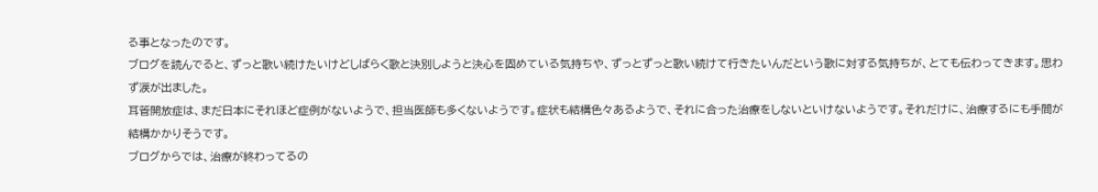る事となったのです。
ブログを読んでると、ずっと歌い続けたいけどしばらく歌と決別しようと決心を固めている気持ちや、ずっとずっと歌い続けて行きたいんだという歌に対する気持ちが、とても伝わってきます。思わず涙が出ました。
耳管開放症は、まだ日本にそれほど症例がないようで、担当医師も多くないようです。症状も結構色々あるようで、それに合った治療をしないといけないようです。それだけに、治療するにも手間が結構かかりそうです。
ブログからでは、治療が終わってるの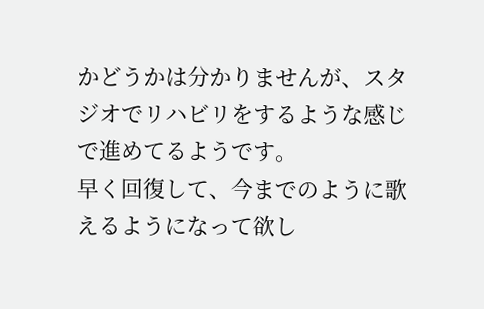かどうかは分かりませんが、スタジオでリハビリをするような感じで進めてるようです。
早く回復して、今までのように歌えるようになって欲し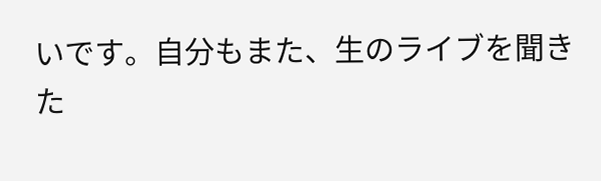いです。自分もまた、生のライブを聞きた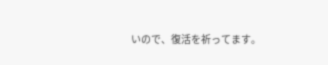いので、復活を祈ってます。